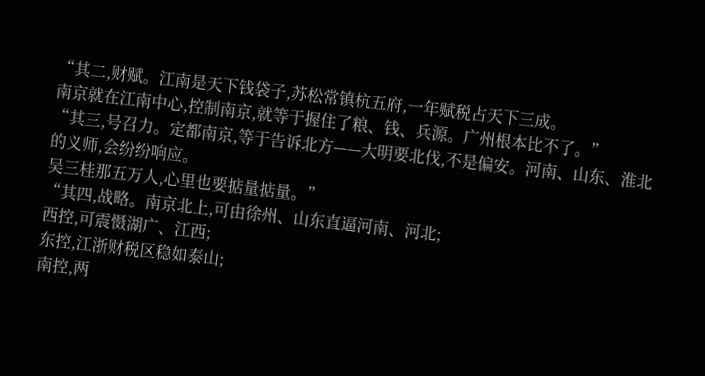“其二,财赋。江南是天下钱袋子,苏松常镇杭五府,一年赋税占天下三成。
南京就在江南中心,控制南京,就等于握住了粮、钱、兵源。广州根本比不了。”
“其三,号召力。定都南京,等于告诉北方——大明要北伐,不是偏安。河南、山东、淮北的义师,会纷纷响应。
吴三桂那五万人,心里也要掂量掂量。”
“其四,战略。南京北上,可由徐州、山东直逼河南、河北;
西控,可震慑湖广、江西;
东控,江浙财税区稳如泰山;
南控,两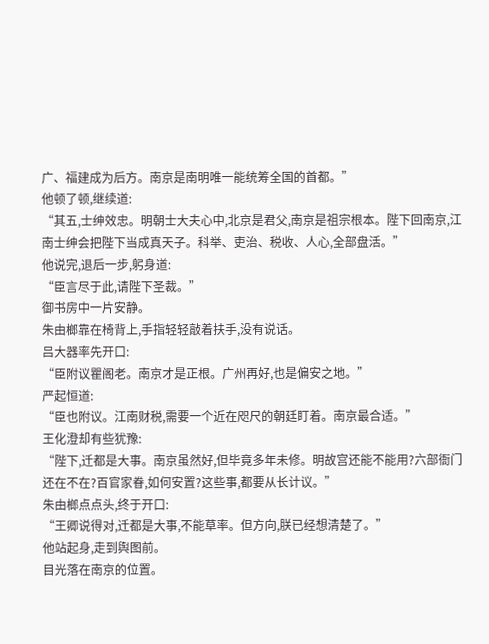广、福建成为后方。南京是南明唯一能统筹全国的首都。”
他顿了顿,继续道:
“其五,士绅效忠。明朝士大夫心中,北京是君父,南京是祖宗根本。陛下回南京,江南士绅会把陛下当成真天子。科举、吏治、税收、人心,全部盘活。”
他说完,退后一步,躬身道:
“臣言尽于此,请陛下圣裁。”
御书房中一片安静。
朱由榔靠在椅背上,手指轻轻敲着扶手,没有说话。
吕大器率先开口:
“臣附议瞿阁老。南京才是正根。广州再好,也是偏安之地。”
严起恒道:
“臣也附议。江南财税,需要一个近在咫尺的朝廷盯着。南京最合适。”
王化澄却有些犹豫:
“陛下,迁都是大事。南京虽然好,但毕竟多年未修。明故宫还能不能用?六部衙门还在不在?百官家眷,如何安置?这些事,都要从长计议。”
朱由榔点点头,终于开口:
“王卿说得对,迁都是大事,不能草率。但方向,朕已经想清楚了。”
他站起身,走到舆图前。
目光落在南京的位置。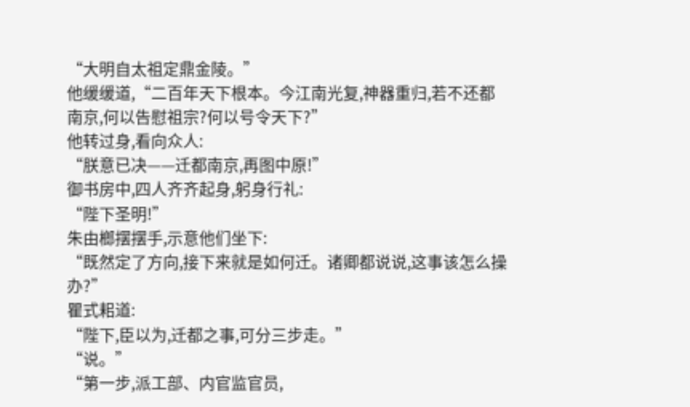“大明自太祖定鼎金陵。”
他缓缓道,“二百年天下根本。今江南光复,神器重归,若不还都南京,何以告慰祖宗?何以号令天下?”
他转过身,看向众人:
“朕意已决——迁都南京,再图中原!”
御书房中,四人齐齐起身,躬身行礼:
“陛下圣明!”
朱由榔摆摆手,示意他们坐下:
“既然定了方向,接下来就是如何迁。诸卿都说说,这事该怎么操办?”
瞿式耜道:
“陛下,臣以为,迁都之事,可分三步走。”
“说。”
“第一步,派工部、内官监官员,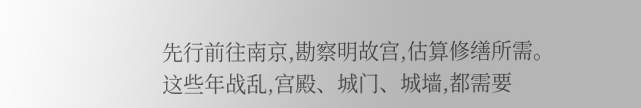先行前往南京,勘察明故宫,估算修缮所需。
这些年战乱,宫殿、城门、城墙,都需要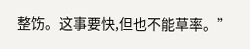整饬。这事要快,但也不能草率。”